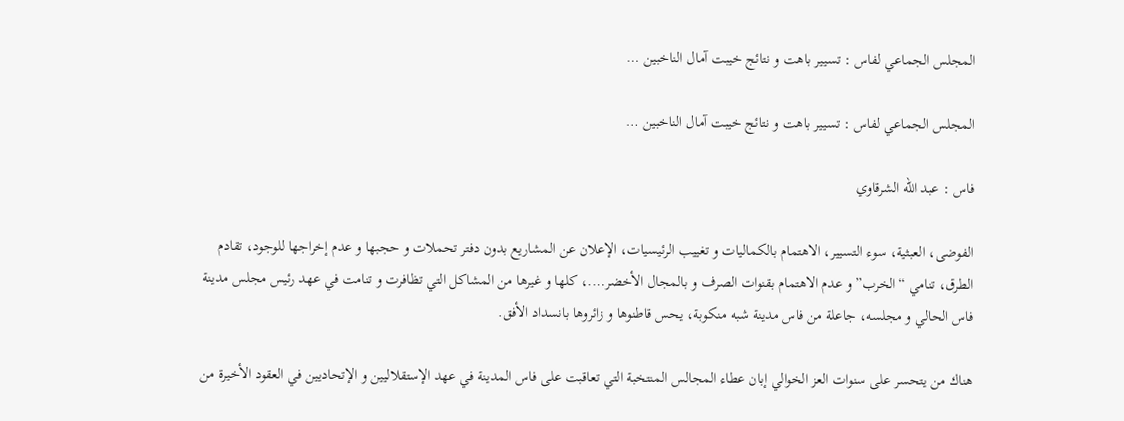المجلس الجماعي لفاس : تسيير باهت و نتائج خيبت آمال الناخبين …

المجلس الجماعي لفاس : تسيير باهت و نتائج خيبت آمال الناخبين …

فاس : عبد الله الشرقاوي

الفوضى، العبثية، سوء التسيير، الاهتمام بالكماليات و تغييب الرئيسيات، الإعلان عن المشاريع بدون دفتر تحملات و حجبها و عدم إخراجها للوجود، تقادم الطرق، تنامي “الخرب” و عدم الاهتمام بقنوات الصرف و بالمجال الأخضر….، كلها و غيرها من المشاكل التي تظافرت و تنامت في عهد رئيس مجلس مدينة فاس الحالي و مجلسه، جاعلة من فاس مدينة شبه منكوبة، يحس قاطنوها و زائروها بانسداد الأفق.

هناك من يتحسر على سنوات العز الخوالي إبان عطاء المجالس المنتخبة التي تعاقبت على فاس المدينة في عهد الإستقلاليين و الإتحاديين في العقود الأخيرة من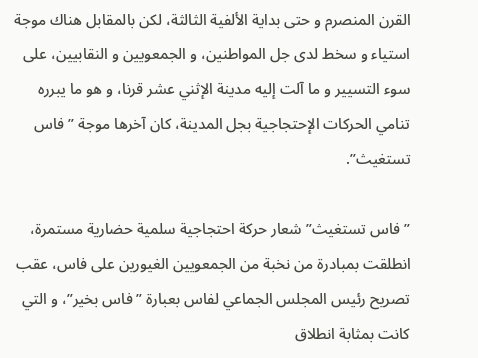القرن المنصرم و حتى بداية الألفية الثالثة، لكن بالمقابل هناك موجة استياء و سخط لدى جل المواطنين، و الجمعويين و النقابيين، على سوء التسيير و ما آلت إليه مدينة الإثني عشر قرنا، و هو ما يبرره تنامي الحركات الإحتجاجية بجل المدينة، كان آخرها موجة ” فاس تستغيث”.

” فاس تستغيث” شعار حركة احتجاجية سلمية حضارية مستمرة، انطلقت بمبادرة من نخبة من الجمعويين الغيورين على فاس، عقب تصريح رئيس المجلس الجماعي لفاس بعبارة ” فاس بخير”، و التي كانت بمثابة انطلاق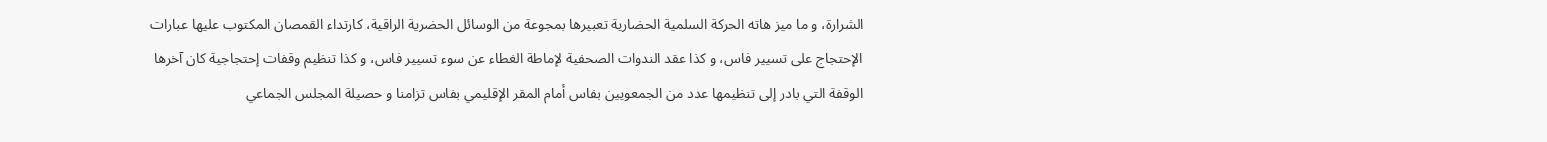الشرارة، و ما ميز هاته الحركة السلمية الحضارية تعبيرها بمجوعة من الوسائل الحضرية الراقية، كارتداء القمصان المكتوب عليها عبارات الإحتجاج على تسيير فاس، و كذا عقد الندوات الصحفية لإماطة الغطاء عن سوء تسيير فاس، و كذا تنظيم وقفات إحتجاجية كان آخرها الوقفة التي بادر إلى تنظيمها عدد من الجمعويين بفاس أمام المقر الإقليمي بفاس تزامنا و حصيلة المجلس الجماعي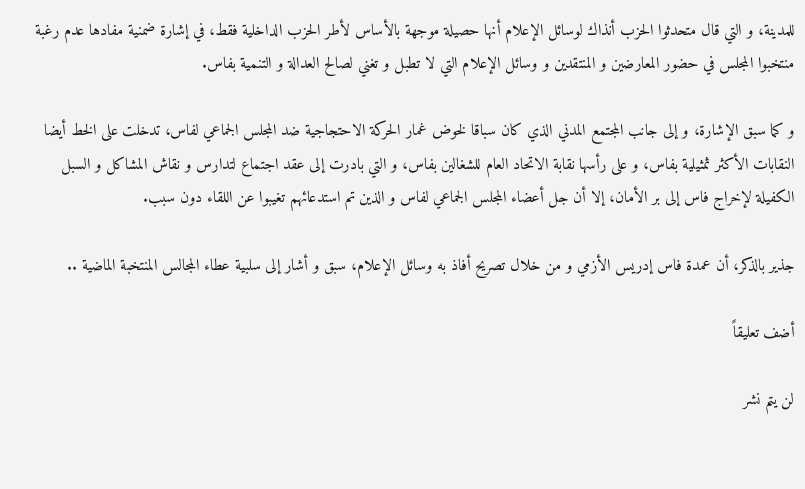للمدينة، و التي قال متحدثوا الحزب أنذاك لوسائل الإعلام أنها حصيلة موجهة بالأساس لأطر الحزب الداخلية فقط، في إشارة ضمنية مفادها عدم رغبة منتخبوا المجلس في حضور المعارضين و المنتقدين و وسائل الإعلام التي لا تطبل و تغني لصالح العدالة و التنمية بفاس.

و كما سبق الإشارة، و إلى جانب المجتمع المدني الذي كان سباقا لخوض غمار الحركة الاحتجاجية ضد المجلس الجماعي لفاس، تدخلت على الخط أيضا النقابات الأكثر ثمثيلية بفاس، و على رأسها نقابة الاتحاد العام للشغالين بفاس، و التي بادرت إلى عقد اجتماع لتدارس و نقاش المشاكل و السبل الكفيلة لإخراج فاس إلى بر الأمان، إلا أن جل أعضاء المجلس الجماعي لفاس و الذين تم استدعائهم تغيبوا عن اللقاء دون سبب.

جذير بالذكر، أن عمدة فاس إدريس الأزمي و من خلال تصريح أفاذ به وسائل الإعلام، سبق و أشار إلى سلبية عطاء المجالس المنتخبة الماضية ..

أضف تعليقاً

لن يتم نشر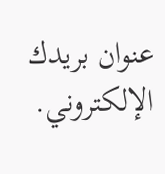عنوان بريدك الإلكتروني.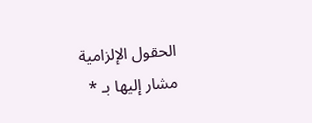الحقول الإلزامية مشار إليها بـ *